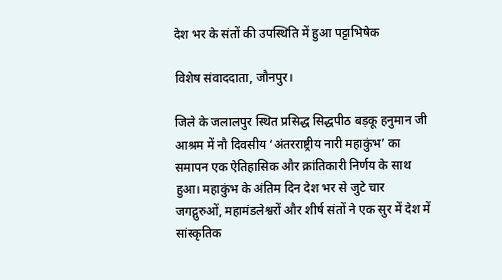देश भर के संतों की उपस्थिति में हुआ पट्टाभिषेक

विशेष संवाददाता, जौनपुर।

जिले के जलालपुर स्थित प्रसिद्ध सिद्धपीठ बड़कू हनुमान जी आश्रम में नौ दिवसीय ‘अंतरराष्ट्रीय नारी महाकुंभ’ का समापन एक ऐतिहासिक और क्रांतिकारी निर्णय के साथ हुआ। महाकुंभ के अंतिम दिन देश भर से जुटे चार जगद्गुरुओं, महामंडलेश्वरों और शीर्ष संतों ने एक सुर में देश में सांस्कृतिक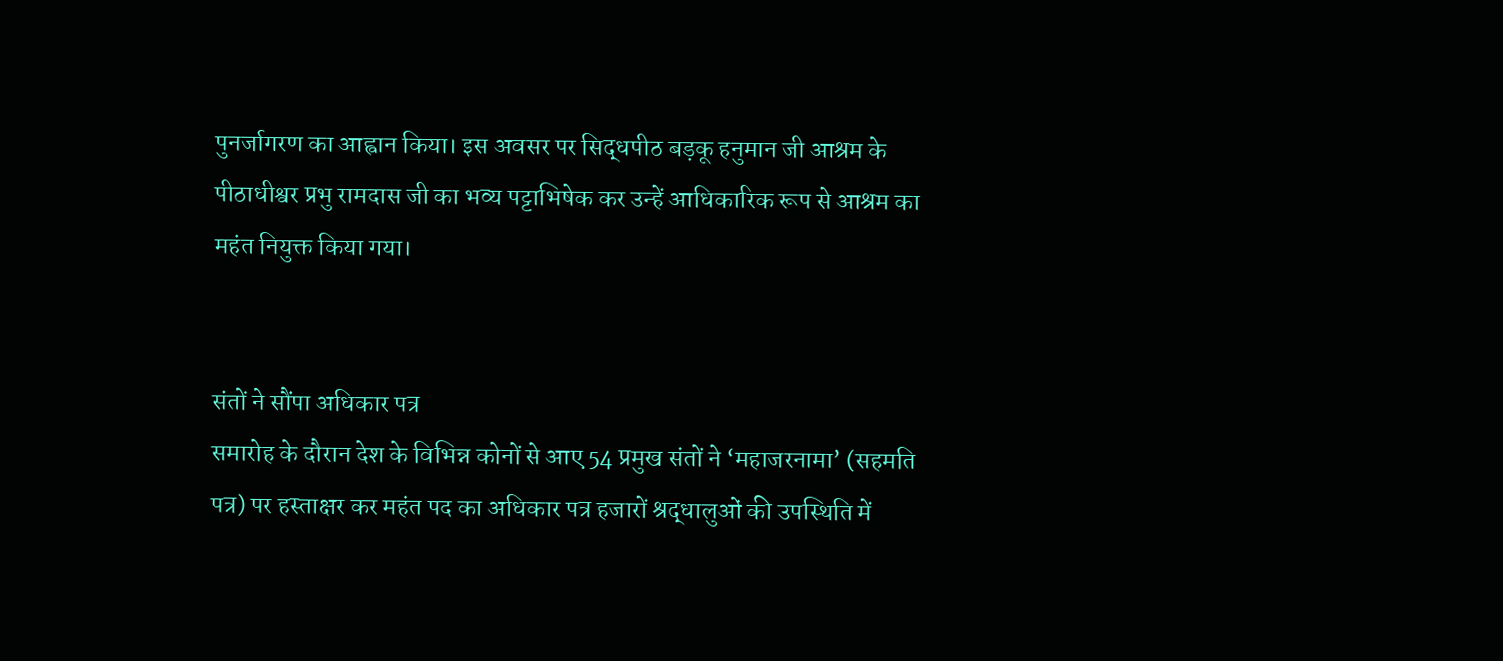पुनर्जागरण का आह्वान किया। इस अवसर पर सिद्धपीठ बड़कू हनुमान जी आश्रम के पीठाधीश्वर प्रभु रामदास जी का भव्य पट्टाभिषेक कर उन्हें आधिकारिक रूप से आश्रम का महंत नियुक्त किया गया।


संतों ने सौंपा अधिकार पत्र
समारोह के दौरान देश के विभिन्न कोनों से आए 54 प्रमुख संतों ने ‘महाजरनामा’ (सहमति पत्र) पर हस्ताक्षर कर महंत पद का अधिकार पत्र हजारों श्रद्धालुओं की उपस्थिति में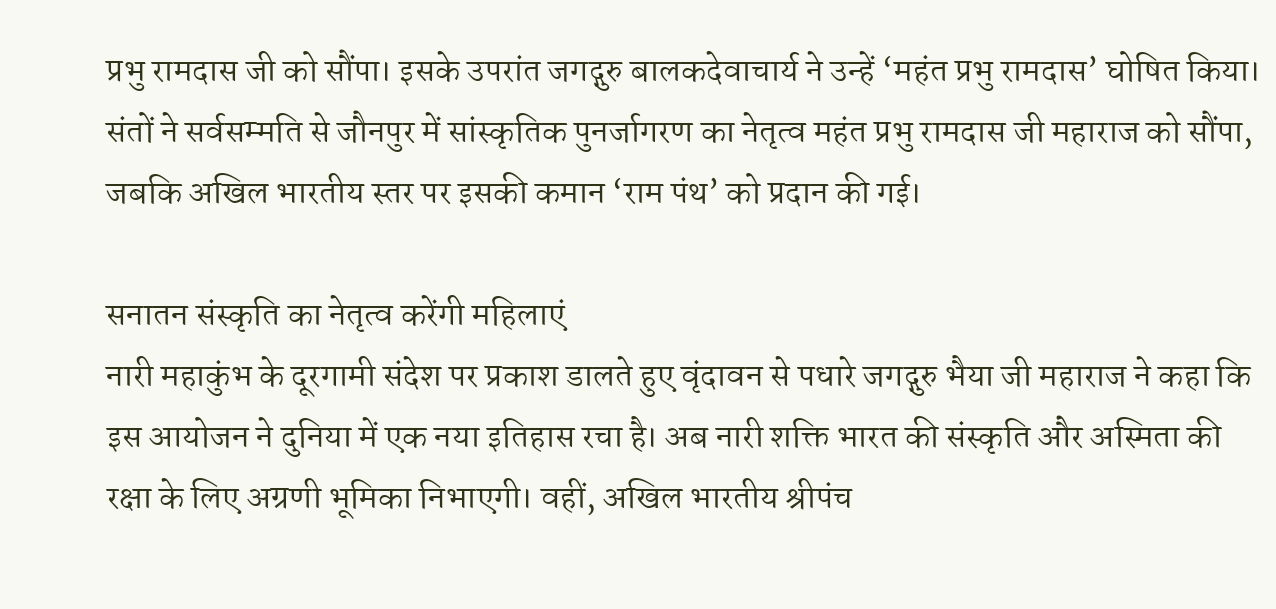प्रभु रामदास जी को सौंपा। इसके उपरांत जगद्गुरु बालकदेवाचार्य ने उन्हें ‘महंत प्रभु रामदास’ घोषित किया। संतों ने सर्वसम्मति से जौनपुर में सांस्कृतिक पुनर्जागरण का नेतृत्व महंत प्रभु रामदास जी महाराज को सौंपा, जबकि अखिल भारतीय स्तर पर इसकी कमान ‘राम पंथ’ को प्रदान की गई।

सनातन संस्कृति का नेतृत्व करेंगी महिलाएं
नारी महाकुंभ के दूरगामी संदेश पर प्रकाश डालते हुए वृंदावन से पधारे जगद्गुरु भैया जी महाराज ने कहा कि इस आयोजन ने दुनिया में एक नया इतिहास रचा है। अब नारी शक्ति भारत की संस्कृति और अस्मिता की रक्षा के लिए अग्रणी भूमिका निभाएगी। वहीं, अखिल भारतीय श्रीपंच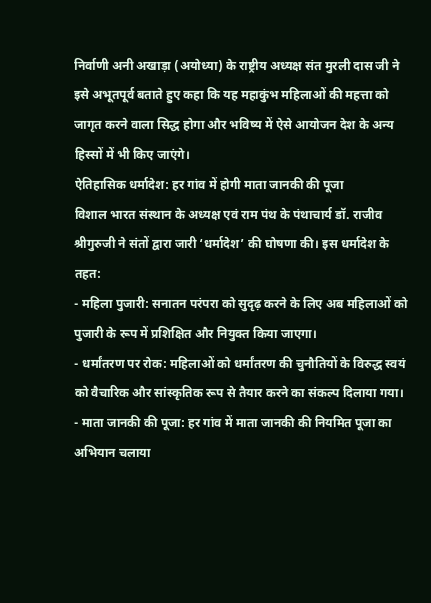निर्वाणी अनी अखाड़ा (अयोध्या) के राष्ट्रीय अध्यक्ष संत मुरली दास जी ने इसे अभूतपूर्व बताते हुए कहा कि यह महाकुंभ महिलाओं की महत्ता को जागृत करने वाला सिद्ध होगा और भविष्य में ऐसे आयोजन देश के अन्य हिस्सों में भी किए जाएंगे।
ऐतिहासिक धर्मादेश: हर गांव में होगी माता जानकी की पूजा
विशाल भारत संस्थान के अध्यक्ष एवं राम पंथ के पंथाचार्य डॉ. राजीव श्रीगुरुजी ने संतों द्वारा जारी ‘धर्मादेश’ की घोषणा की। इस धर्मादेश के तहत:
- महिला पुजारी: सनातन परंपरा को सुदृढ़ करने के लिए अब महिलाओं को पुजारी के रूप में प्रशिक्षित और नियुक्त किया जाएगा।
- धर्मांतरण पर रोक: महिलाओं को धर्मांतरण की चुनौतियों के विरुद्ध स्वयं को वैचारिक और सांस्कृतिक रूप से तैयार करने का संकल्प दिलाया गया।
- माता जानकी की पूजा: हर गांव में माता जानकी की नियमित पूजा का अभियान चलाया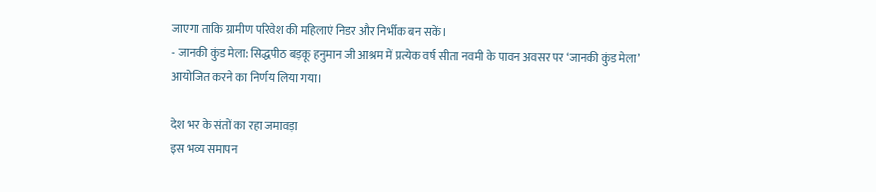जाएगा ताकि ग्रामीण परिवेश की महिलाएं निडर और निर्भीक बन सकें।
- जानकी कुंड मेला: सिद्धपीठ बड़कू हनुमान जी आश्रम में प्रत्येक वर्ष सीता नवमी के पावन अवसर पर ‘जानकी कुंड मेला’ आयोजित करने का निर्णय लिया गया।

देश भर के संतों का रहा जमावड़ा
इस भव्य समापन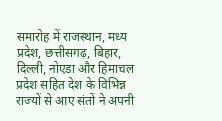समारोह में राजस्थान, मध्य प्रदेश, छत्तीसगढ़, बिहार, दिल्ली, नोएडा और हिमाचल प्रदेश सहित देश के विभिन्न राज्यों से आए संतों ने अपनी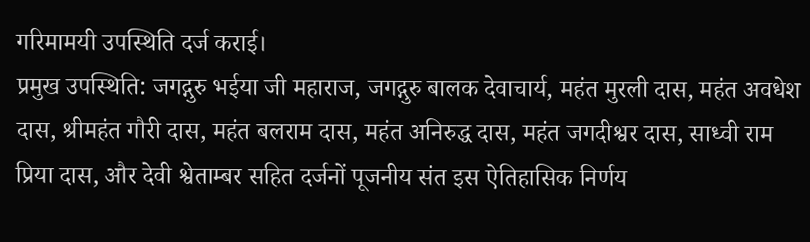गरिमामयी उपस्थिति दर्ज कराई।
प्रमुख उपस्थिति: जगद्गुरु भईया जी महाराज, जगद्गुरु बालक देवाचार्य, महंत मुरली दास, महंत अवधेश दास, श्रीमहंत गौरी दास, महंत बलराम दास, महंत अनिरुद्ध दास, महंत जगदीश्वर दास, साध्वी राम प्रिया दास, और देवी श्वेताम्बर सहित दर्जनों पूजनीय संत इस ऐतिहासिक निर्णय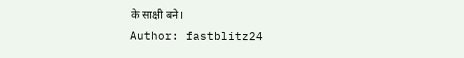के साक्षी बने।
Author: fastblitz24